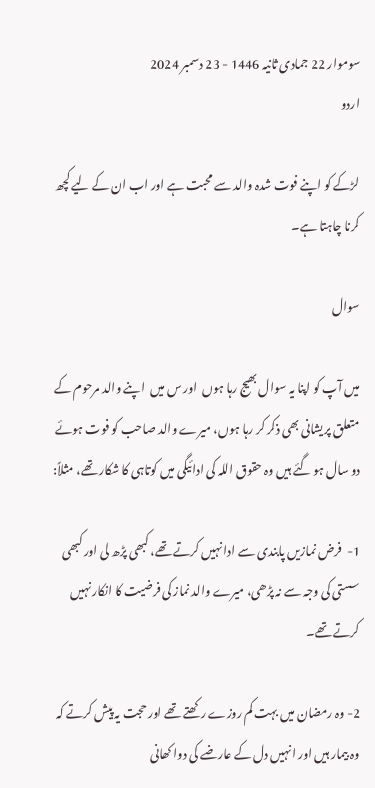سوموار 22 جمادی ثانیہ 1446 - 23 دسمبر 2024
اردو

لڑکے کو اپنے فوت شدہ والد سے محبت ہے اور اب ان کے لیے کچھ کرنا چاہتا ہے۔

سوال

میں آپ کو اپنا یہ سوال بھیج رہا ہوں  اور س میں  اپنے والد مرحوم کے متعلق پریشانی بھی ذکر کر رہا ہوں، میرے والد صاحب کو فوت ہوئے دو سال ہو گئے ہیں وہ حقوق اللہ کی ادائیگی میں کوتاہی کا شکار تھے، مثلاً:

1-  فرض نمازیں پابندی سے ادا نہیں کرتے تھے، کبھی پڑھ لی اور کبھی سستی کی وجہ سے نہ پڑھی، میرے والد نماز کی فرضیت کا انکار نہیں کرتے تھے۔

2- وہ رمضان میں بہت کم روزے رکھتے تھے اور حجت یہ پیش کرتے کہ وہ بیمار ہیں اور انہیں دل کے عارضے کی دوا کھانی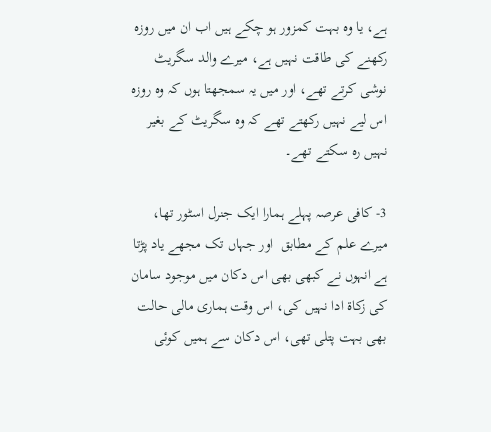ہے، یا وہ بہت کمزور ہو چکے ہیں اب ان میں روزہ رکھنے کی طاقت نہیں ہے، میرے والد سگریٹ نوشی کرتے تھے، اور میں یہ سمجھتا ہوں کہ وہ روزہ اس لیے نہیں رکھتے تھے کہ وہ سگریٹ کے بغیر نہیں رہ سکتے تھے۔

3- کافی عرصہ پہلے ہمارا ایک جنرل اسٹور تھا، میرے علم کے مطابق  اور جہاں تک مجھے یاد پڑتا ہے انہوں نے کبھی بھی اس دکان میں موجود سامان کی زکاۃ ادا نہیں کی، اس وقت ہماری مالی حالت بھی بہت پتلی تھی، اس دکان سے ہمیں کوئی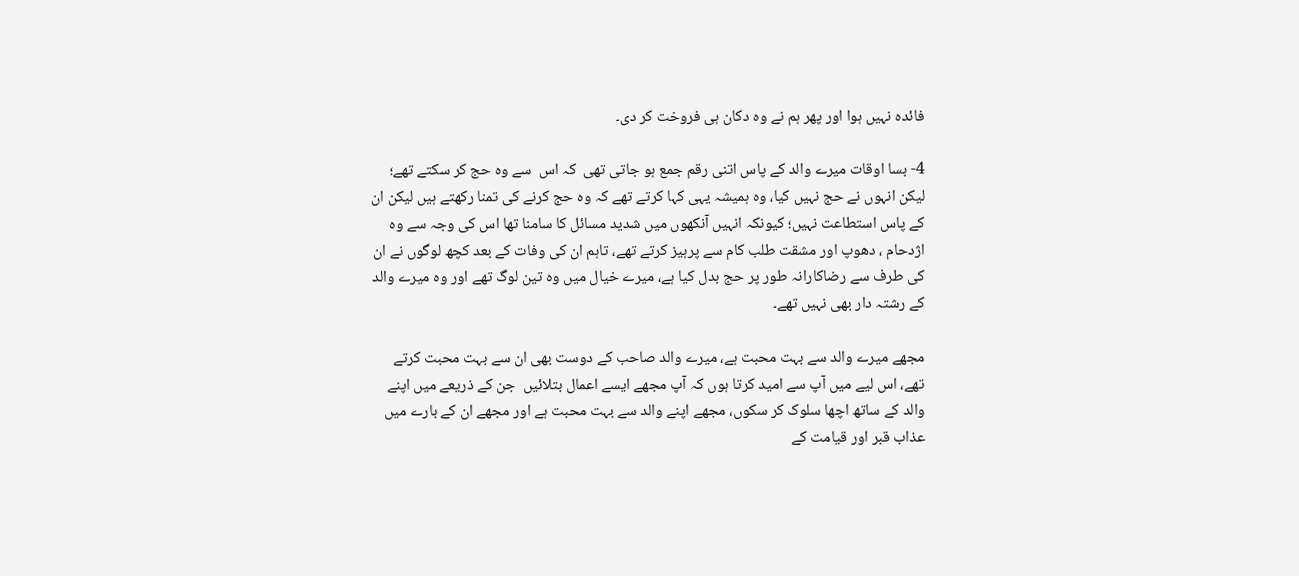فائدہ نہیں ہوا اور پھر ہم نے وہ دکان ہی فروخت کر دی۔

4- بسا اوقات میرے والد کے پاس اتنی رقم جمع ہو جاتی تھی  کہ اس  سے وہ حج کر سکتے تھے؛ لیکن انہوں نے حج نہیں کیا، وہ ہمیشہ یہی کہا کرتے تھے کہ وہ حج کرنے کی تمنا رکھتے ہیں لیکن ان کے پاس استطاعت نہیں؛ کیونکہ انہیں آنکھوں میں شدید مسائل کا سامنا تھا اس کی وجہ سے وہ اژدحام ، دھوپ اور مشقت طلب کام سے پرہیز کرتے تھے، تاہم ان کی وفات کے بعد کچھ لوگوں نے ان کی طرف سے رضاکارانہ طور پر حج بدل کیا ہے، میرے خیال میں وہ تین لوگ تھے اور وہ میرے والد کے رشتہ دار بھی نہیں تھے۔

مجھے میرے والد سے بہت محبت ہے، میرے والد صاحب کے دوست بھی ان سے بہت محبت کرتے تھے، اس لیے میں آپ سے امید کرتا ہوں کہ آپ مجھے ایسے اعمال بتلائیں  جن کے ذریعے میں اپنے والد کے ساتھ اچھا سلوک کر سکوں، مجھے اپنے والد سے بہت محبت ہے اور مجھے ان کے بارے میں عذاب قبر اور قیامت کے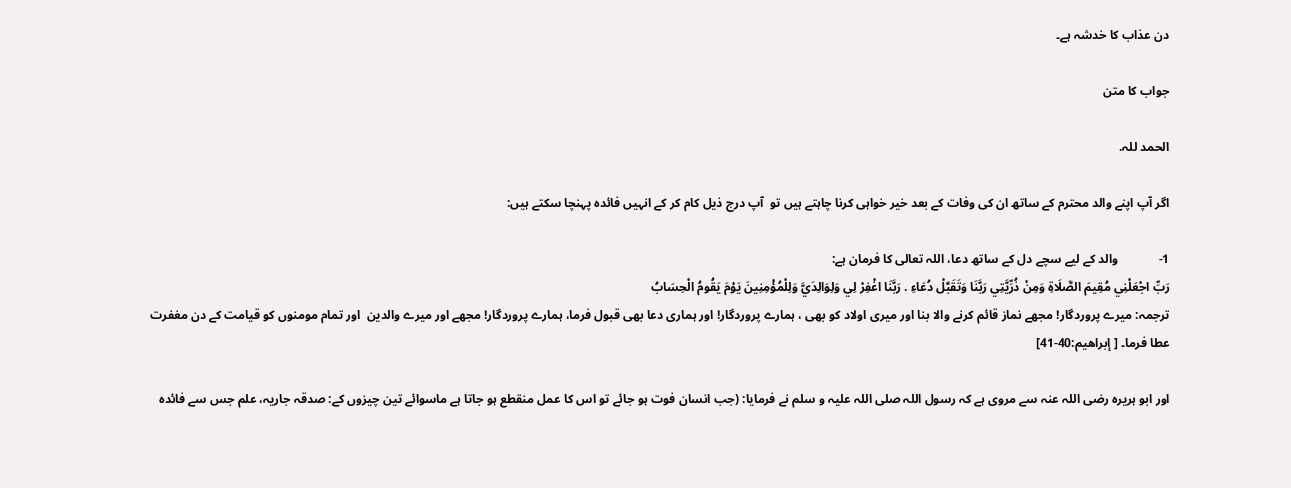دن عذاب کا خدشہ ہے۔

جواب کا متن

الحمد للہ.

اگر آپ اپنے والد محترم کے ساتھ ان کی وفات کے بعد خیر خواہی کرنا چاہتے ہیں تو  آپ درج ذیل کام کر کے انہیں فائدہ پہنچا سکتے ہیں:

1-             والد کے لیے سچے دل کے ساتھ دعا، اللہ تعالی کا فرمان ہے:
رَبِّ اجْعَلْنِي مُقِيمَ الصَّلَاةِ وَمِنْ ذُرِّيَّتِي رَبَّنَا وَتَقَبَّلْ دُعَاءِ . رَبَّنَا اغْفِرْ لِي وَلِوَالِدَيَّ وَلِلْمُؤْمِنِينَ يَوْمَ يَقُومُ الْحِسَابُ
ترجمہ: میرے پروردگار! مجھے نماز قائم کرنے والا بنا اور میری اولاد کو بھی ، ہمارے پروردگار! اور ہماری دعا بھی قبول فرما، ہمارے پروردگار! مجھے اور میرے والدین  اور تمام مومنوں کو قیامت کے دن مغفرت عطا فرما۔ [ إبراهيم:40-41]

اور ابو ہریرہ رضی اللہ عنہ سے مروی ہے کہ رسول اللہ صلی اللہ علیہ و سلم نے فرمایا: (جب انسان فوت ہو جائے تو اس کا عمل منقطع ہو جاتا ہے ماسوائے تین چیزوں کے: صدقہ جاریہ، علم جس سے فائدہ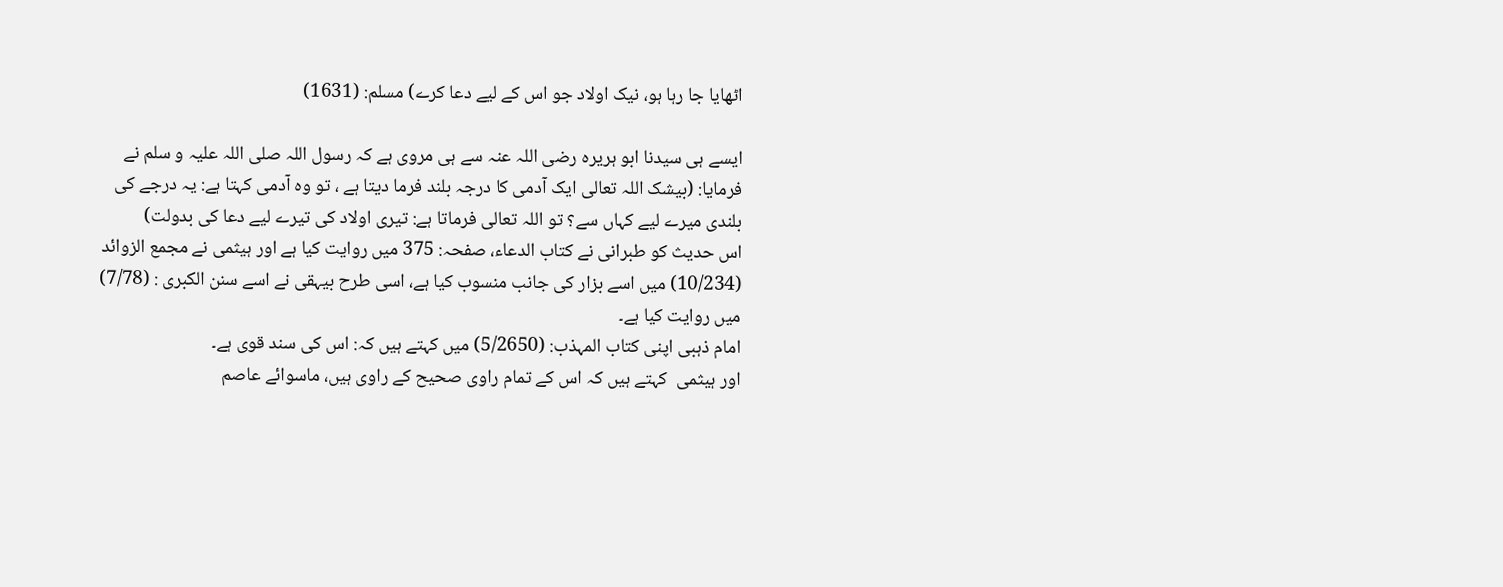اٹھایا جا رہا ہو، نیک اولاد جو اس کے لیے دعا کرے) مسلم: (1631)

ایسے ہی سیدنا ابو ہریرہ رضی اللہ عنہ سے ہی مروی ہے کہ رسول اللہ صلی اللہ علیہ و سلم نے فرمایا: (بیشک اللہ تعالی ایک آدمی کا درجہ بلند فرما دیتا ہے ، تو وہ آدمی کہتا ہے: یہ درجے کی بلندی میرے لیے کہاں سے؟ تو اللہ تعالی فرماتا ہے: تیری اولاد کی تیرے لیے دعا کی بدولت)
اس حدیث کو طبرانی نے کتاب الدعاء، صفحہ: 375 میں روایت کیا ہے اور ہیثمی نے مجمع الزوائد (10/234) میں اسے بزار کی جانب منسوب کیا ہے، اسی طرح بیہقی نے اسے سنن الکبری : (7/78) میں روایت کیا ہے۔
امام ذہبی اپنی کتاب المہذب: (5/2650) میں کہتے ہیں کہ: اس کی سند قوی ہے۔
اور ہیثمی  کہتے ہیں کہ اس کے تمام راوی صحیح کے راوی ہیں، ماسوائے عاصم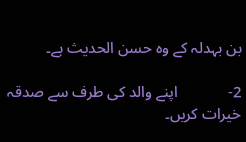بن بہدلہ کے وہ حسن الحدیث ہے۔

2-             اپنے والد کی طرف سے صدقہ خیرات کریں۔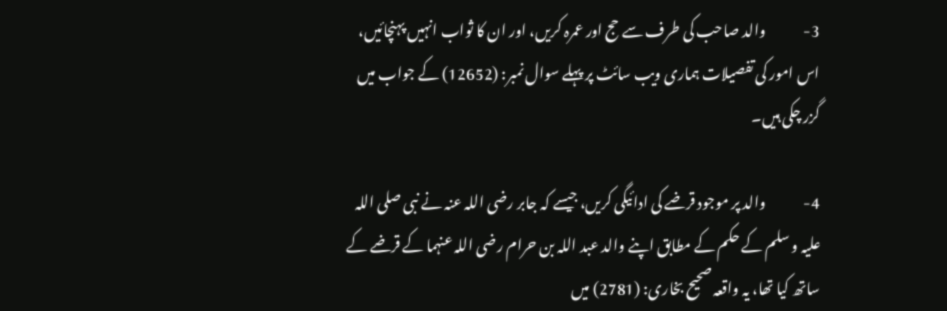3-             والد صاحب کی طرف سے حج اور عمرہ کریں، اور ان کا ثواب انہیں پہنچائیں، اس امور کی تفصیلات ہماری ویب سائٹ پر پہلے سوال نمبر: (12652) کے جواب میں گزر چکی ہیں۔

4-             والد پر موجود قرضے کی ادائیگی کریں، جیسے کہ جابر رضی اللہ عنہ نے نبی صلی اللہ علیہ و سلم کے حکم کے مطابق اپنے والد عبد اللہ بن حرام رضی اللہ عنہما کے قرضے کے ساتھ کیا تھا، یہ واقعہ صحیح بخاری: (2781) میں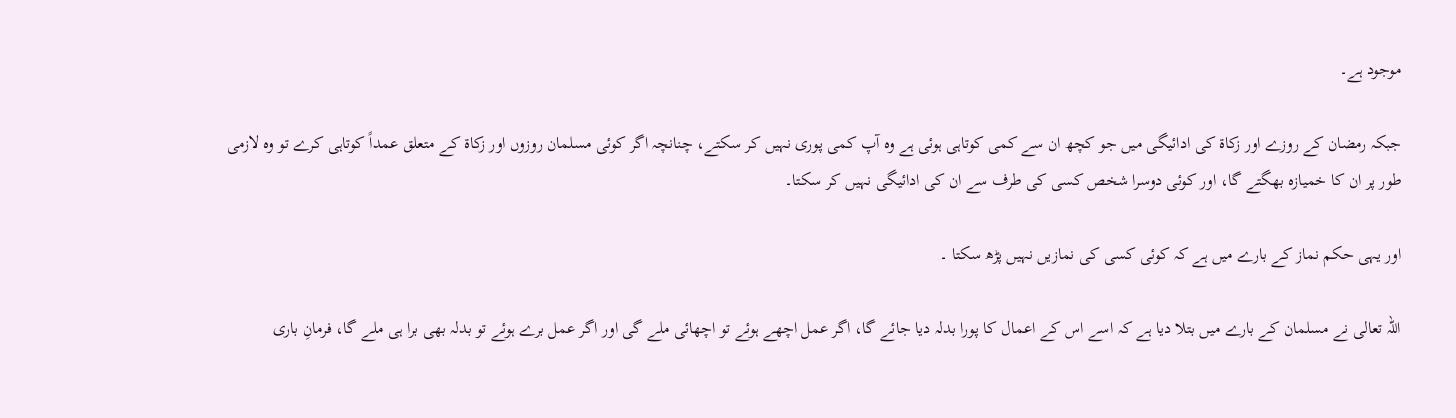موجود ہے۔

جبکہ رمضان کے روزے اور زکاۃ کی ادائیگی میں جو کچھ ان سے کمی کوتاہی ہوئی ہے وہ آپ کمی پوری نہیں کر سکتے، چنانچہ اگر کوئی مسلمان روزوں اور زکاۃ کے متعلق عمداً کوتاہی کرے تو وہ لازمی طور پر ان کا خمیازہ بھگتے گا، اور کوئی دوسرا شخص کسی کی طرف سے ان کی ادائیگی نہیں کر سکتا۔

اور یہی حکم نماز کے بارے میں ہے کہ کوئی کسی کی نمازیں نہیں پڑھ سکتا ۔

اللہ تعالی نے مسلمان کے بارے میں بتلا دیا ہے کہ اسے اس کے اعمال کا پورا بدلہ دیا جائے گا، اگر عمل اچھے ہوئے تو اچھائی ملے گی اور اگر عمل برے ہوئے تو بدلہ بھی برا ہی ملے گا، فرمانِ باری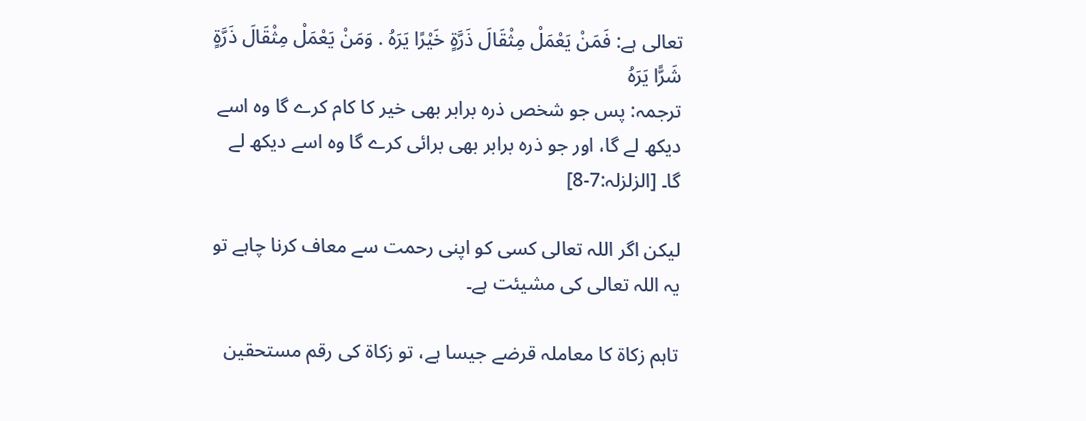تعالی ہے: فَمَنْ يَعْمَلْ مِثْقَالَ ذَرَّةٍ خَيْرًا يَرَهُ . وَمَنْ يَعْمَلْ مِثْقَالَ ذَرَّةٍ شَرًّا يَرَهُ
ترجمہ: پس جو شخص ذرہ برابر بھی خیر کا کام کرے گا وہ اسے دیکھ لے گا، اور جو ذرہ برابر بھی برائی کرے گا وہ اسے دیکھ لے گا۔ [الزلزلہ:7-8]

لیکن اگر اللہ تعالی کسی کو اپنی رحمت سے معاف کرنا چاہے تو یہ اللہ تعالی کی مشیئت ہے۔

تاہم زکاۃ کا معاملہ قرضے جیسا ہے، تو زکاۃ کی رقم مستحقین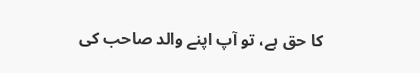کا حق ہے، تو آپ اپنے والد صاحب کی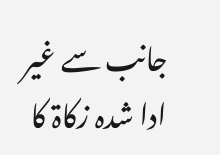جانب سے غیر ادا شدہ زکاۃ کا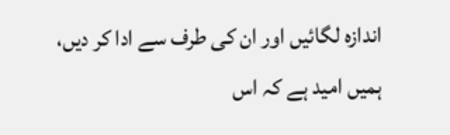اندازہ لگائیں اور ان کی طرف سے ادا کر دیں، ہمیں امید ہے کہ اس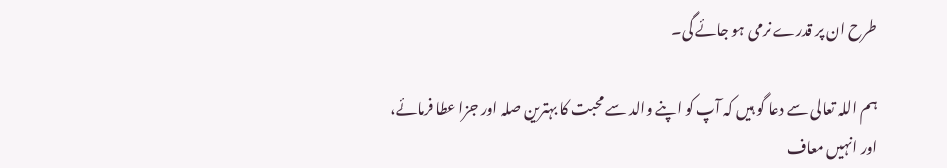طرح ان پر قدرے نرمی ہو جائے گی۔

ہم اللہ تعالی سے دعا گو ہیں کہ آپ کو اپنے والد سے محبت کا بہترین صلہ اور جزا عطا فرمائے، اور انہیں معاف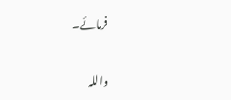فرمائے۔

واللہ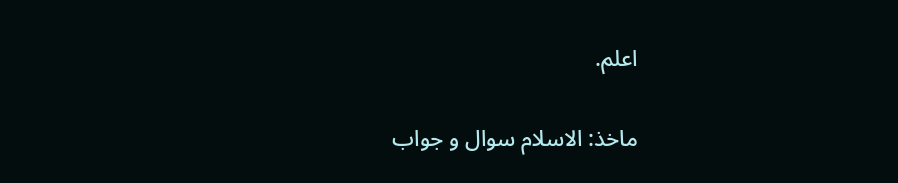اعلم.

ماخذ: الاسلام سوال و جواب